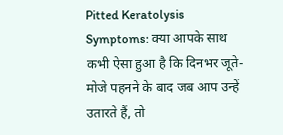Pitted Keratolysis Symptoms: क्या आपके साथ कभी ऐसा हुआ है कि दिनभर जूते-मोजे पहनने के बाद जब आप उन्हें उतारते हैं, तो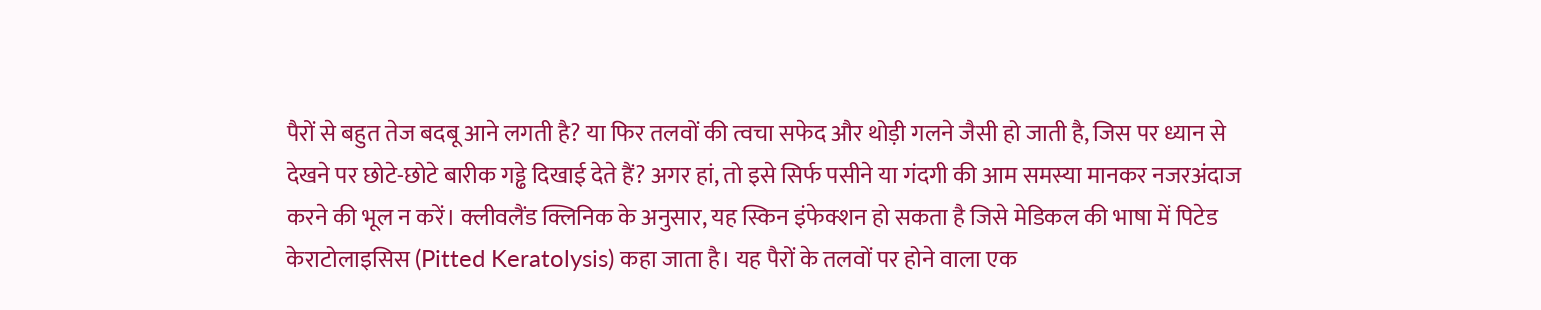पैरों से बहुत तेज बदबू आने लगती है? या फिर तलवों की त्वचा सफेद और थोड़ी गलने जैसी हो जाती है, जिस पर ध्यान से देखने पर छोटे-छोटे बारीक गड्ढे दिखाई देते हैं? अगर हां, तो इसे सिर्फ पसीने या गंदगी की आम समस्या मानकर नजरअंदाज करने की भूल न करें। क्लीवलैंड क्लिनिक के अनुसार, यह स्किन इंफेक्शन हो सकता है जिसे मेडिकल की भाषा में पिटेड केराटोलाइसिस (Pitted Keratolysis) कहा जाता है। यह पैरों के तलवों पर होने वाला एक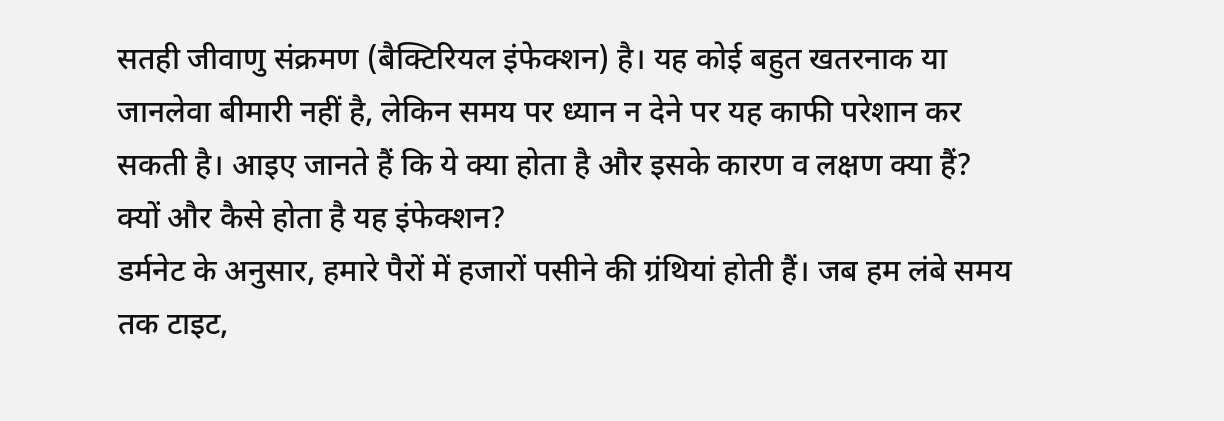सतही जीवाणु संक्रमण (बैक्टिरियल इंफेक्शन) है। यह कोई बहुत खतरनाक या जानलेवा बीमारी नहीं है, लेकिन समय पर ध्यान न देने पर यह काफी परेशान कर सकती है। आइए जानते हैं कि ये क्या होता है और इसके कारण व लक्षण क्या हैं?
क्यों और कैसे होता है यह इंफेक्शन?
डर्मनेट के अनुसार, हमारे पैरों में हजारों पसीने की ग्रंथियां होती हैं। जब हम लंबे समय तक टाइट,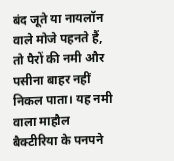बंद जूते या नायलॉन वाले मोजे पहनते हैं, तो पैरों की नमी और पसीना बाहर नहीं निकल पाता। यह नमी वाला माहौल बैक्टीरिया के पनपने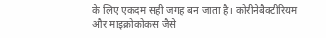के लिए एकदम सही जगह बन जाता है। कोरीनेबैक्टीरियम और माइक्रोकोकस जैसे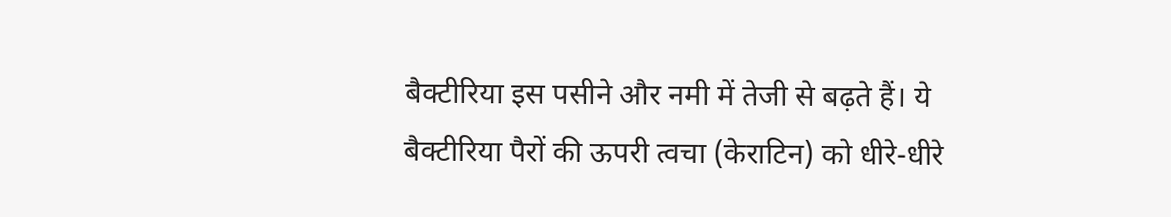बैक्टीरिया इस पसीने और नमी में तेजी से बढ़ते हैं। ये बैक्टीरिया पैरों की ऊपरी त्वचा (केराटिन) को धीरे-धीरे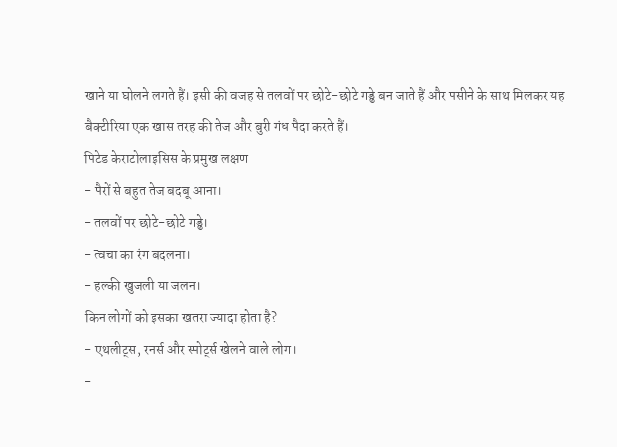खाने या घोलने लगते हैं। इसी की वजह से तलवों पर छोटे-छोटे गड्ढे बन जाते हैं और पसीने के साथ मिलकर यह बैक्टीरिया एक खास तरह की तेज और बुरी गंध पैदा करते हैं।
पिटेड केराटोलाइसिस के प्रमुख लक्षण
- पैरों से बहुत तेज बदबू आना।
- तलवों पर छोटे-छोटे गड्ढे।
- त्वचा का रंग बदलना।
- हल्की खुजली या जलन।
किन लोगों को इसका खतरा ज्यादा होता है?
- एथलीट्स, रनर्स और स्पोर्ट्स खेलने वाले लोग।
-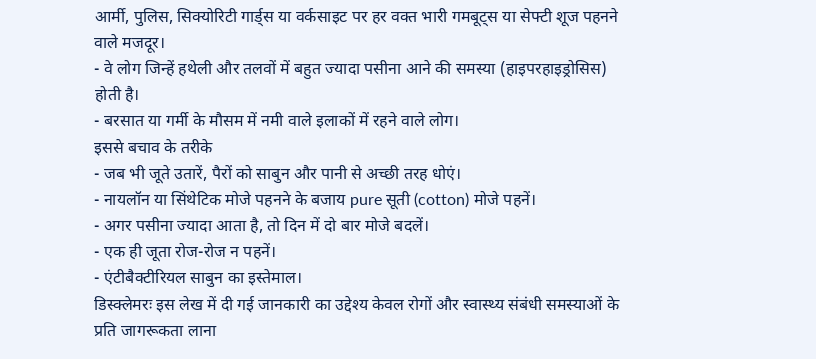आर्मी, पुलिस, सिक्योरिटी गार्ड्स या वर्कसाइट पर हर वक्त भारी गमबूट्स या सेफ्टी शूज पहनने वाले मजदूर।
- वे लोग जिन्हें हथेली और तलवों में बहुत ज्यादा पसीना आने की समस्या (हाइपरहाइड्रोसिस) होती है।
- बरसात या गर्मी के मौसम में नमी वाले इलाकों में रहने वाले लोग।
इससे बचाव के तरीके
- जब भी जूते उतारें, पैरों को साबुन और पानी से अच्छी तरह धोएं।
- नायलॉन या सिंथेटिक मोजे पहनने के बजाय pure सूती (cotton) मोजे पहनें।
- अगर पसीना ज्यादा आता है, तो दिन में दो बार मोजे बदलें।
- एक ही जूता रोज-रोज न पहनें।
- एंटीबैक्टीरियल साबुन का इस्तेमाल।
डिस्क्लेमरः इस लेख में दी गई जानकारी का उद्देश्य केवल रोगों और स्वास्थ्य संबंधी समस्याओं के प्रति जागरूकता लाना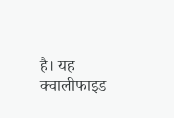है। यह क्वालीफाइड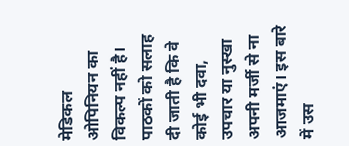मेडिकल ओपिनियन का विकल्प नहीं है। पाठकों को सलाह दी जाती है कि वे कोई भी दवा, उपचार या नुस्खा अपनी मर्जी से ना आजमाएं। इस बारे में उस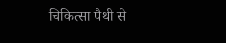चिकित्सा पैथी से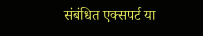संबंधित एक्सपर्ट या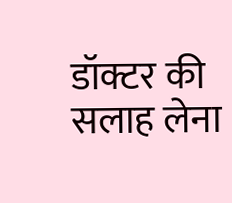डॉक्टर की सलाह लेना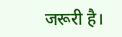जरूरी है।